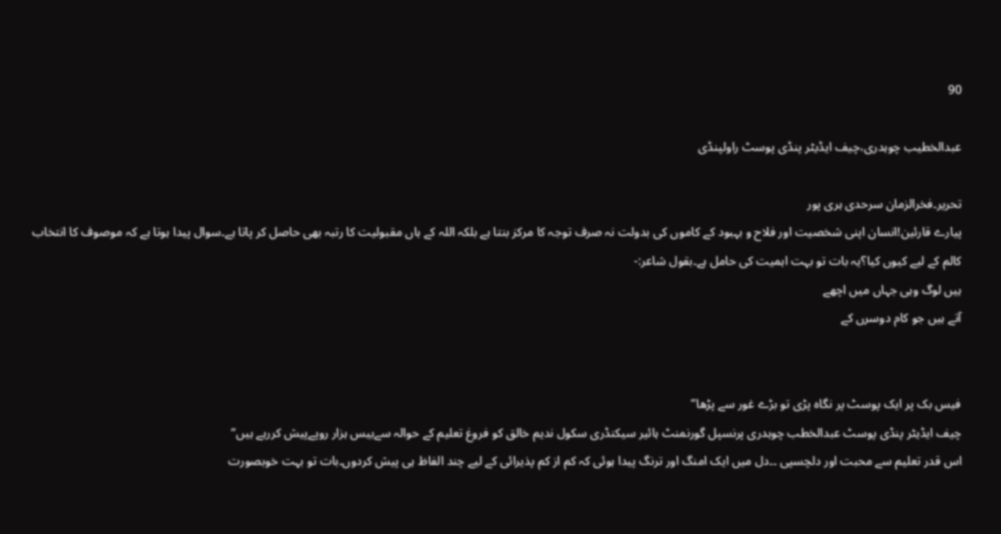90

عبدالخطیب چوہدری،چیف ایڈیٹر پنڈی پوسٹ راولپنڈی

تحریر۔فخرالزمان سرحدی ہری پور
پیارے قارئین!انسان اپنی شخصیت اور فلاح و بہبود کے کاموں کی بدولت نہ صرف توجہ کا مرکز بنتا ہے بلکہ اللہ کے ہاں مقبولیت کا رتبہ بھی حاصل کر پاتا ہے۔سوال پیدا ہوتا ہے کہ موصوف کا انتخاب کالم کے لیے کیوں کیا؟یہ بات تو بہت اہمیت کی حامل ہے۔بقول شاعر:-
ہیں لوگ وہی جہاں میں اچھے
آتے ہیں جو کام دوسرں کے


فیس بک پر ایک پوسٹ پر نگاہ پڑی تو بڑے غور سے پڑھا”
چیف ایڈیٹر پنڈی پوسٹ عبدالخطب چوہدری پرنسپل گورنمنٹ ہائیر سیکنڈری سکول ندیم خالق کو فروغ تعلیم کے حوالہ سےبیس ہزار روپےپیش کررہے ہیں“
اس قدر تعلیم سے محبت اور دلچسپی ۔۔دل میں ایک امنگ اور ترنگ پیدا ہوئی کہ کم از کم پذیرائی کے لیے چند الفاظ ہی پیش کردوں۔بات تو بہت خوبصورت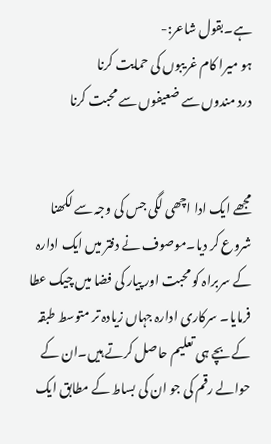ہے۔بقول شاعر:-
ہو میرا کام غریبوں کی حمایت کرنا
درد مندوں سے ضعیفوں سے محبت کرنا


مجھے ایک ادا اچھی لگی جس کی وجہ سے لکھنا شروع کر دیا۔موصوف نے دفتر میں ایک ادارہ کے سربراہ کو محبت اور پیار کی فضا میں چیک عطا فرمایا۔ سرکاری ادارہ جہاں زیادہ تر متوسط طبقہ کے بچے ہی تعلیم حاصل کرتے ہیں۔ان کے حوالے رقم کی جو ان کی بساط کے مطابق ایک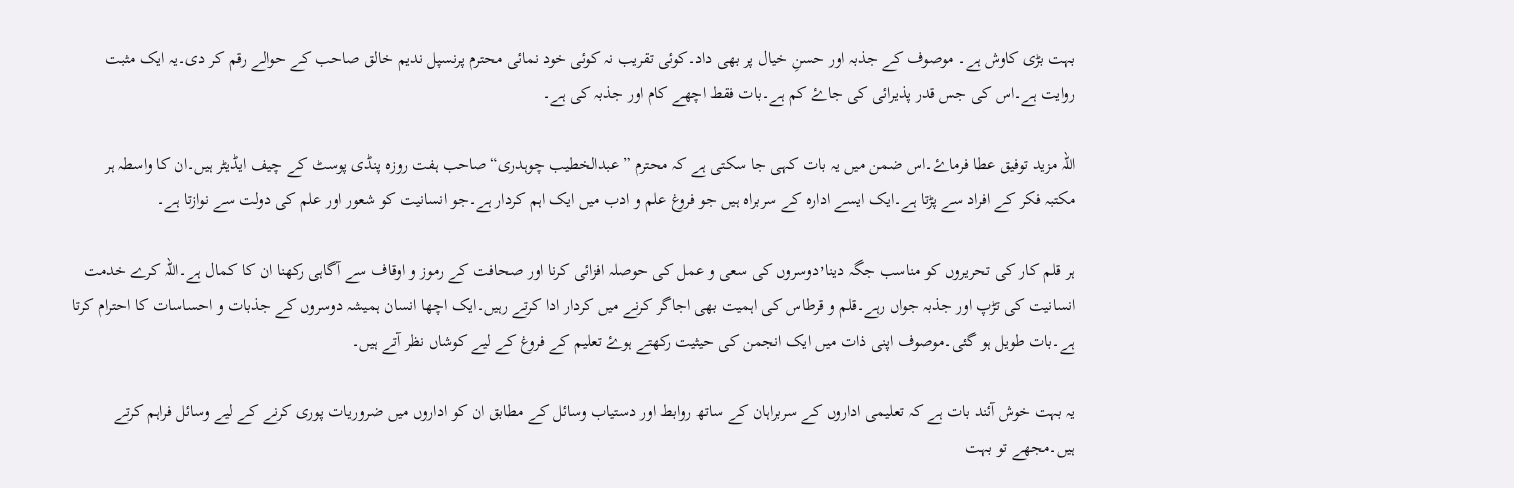بہت بڑی کاوش ہے۔ موصوف کے جذبہ اور حسنِ خیال پر بھی داد۔کوئی تقریب نہ کوئی خود نمائی محترم پرنسپل ندیم خالق صاحب کے حوالے رقم کر دی۔یہ ایک مثبت روایت ہے۔اس کی جس قدر پذیرائی کی جاۓ کم ہے۔بات فقط اچھے کام اور جذبہ کی ہے۔

اللہ مزید توفیق عطا فرماۓ۔اس ضمن میں یہ بات کہی جا سکتی ہے کہ محترم ”عبدالخطیب چوہدری“صاحب ہفت روزہ پنڈی پوسٹ کے چیف ایڈیٹر ہیں۔ان کا واسطہ ہر مکتبہ فکر کے افراد سے پڑتا ہے۔ایک ایسے ادارہ کے سربراہ ہیں جو فروغ علم و ادب میں ایک اہم کردار ہے۔جو انسانیت کو شعور اور علم کی دولت سے نوازتا ہے۔

ہر قلم کار کی تحریروں کو مناسب جگہ دینا٬دوسروں کی سعی و عمل کی حوصلہ افزائی کرنا اور صحافت کے رموز و اوقاف سے آگاہی رکھنا ان کا کمال ہے۔اللہ کرے خدمت انسانیت کی تڑپ اور جذبہ جواں رہے۔قلم و قرطاس کی اہمیت بھی اجاگر کرنے میں کردار ادا کرتے رہیں۔ایک اچھا انسان ہمیشہ دوسروں کے جذبات و احساسات کا احترام کرتا ہے۔بات طویل ہو گئی۔موصوف اپنی ذات میں ایک انجمن کی حیثیت رکھتے ہوۓ تعلیم کے فروغ کے لیے کوشاں نظر آتے ہیں۔

یہ بہت خوش آئند بات ہے کہ تعلیمی اداروں کے سربراہان کے ساتھ روابط اور دستیاب وسائل کے مطابق ان کو اداروں میں ضروریات پوری کرنے کے لیے وسائل فراہم کرتے ہیں۔مجھے تو بہت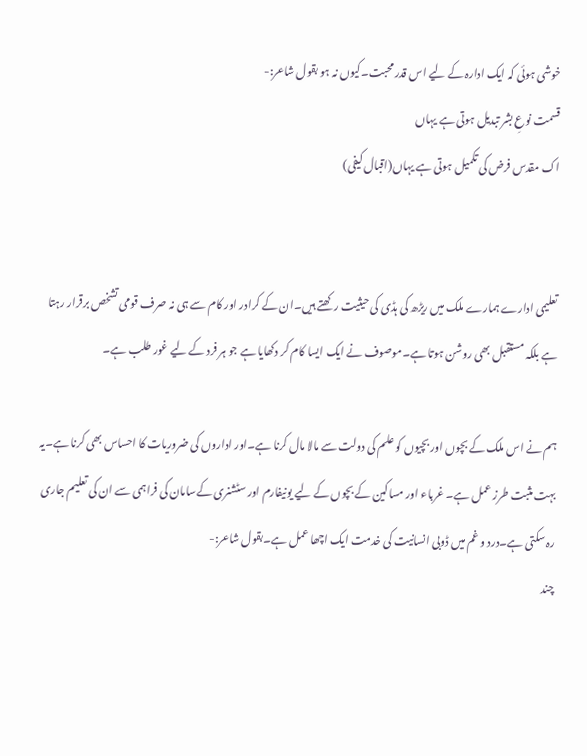خوشی ہوئی کہ ایک ادارہ کے لیے اس قدر محبت۔کیوں نہ ہو بقول شاعر:-
قسمت نوعِ بشر تبدیل ہوتی ہے یہاں
اک مقدس فرض کی تکمیل ہوتی ہے یہاں(اقبال کیفی)


تعلیمی ادارے ہمارے ملک میں ریڑھ کی ہڈی کی حیثیت رکھتے ہیں۔ان کے کرادر اور کام سے ہی نہ صرف قومی تشخص برقرار رہتا ہے بلکہ مستقبل بھی روشن ہوتا ہے۔موصوف نے ایک ایسا کام کر دکھایا ہے جو ہر فرد کے لیے غور طلب ہے۔

ہم نے اس ملک کے بچوں اور بچیوں کو علم کی دولت سے مالا مال کرنا ہے۔اور اداروں کی ضروریات کا احساس بھی کرنا ہے۔یہ بہت مثبت طرز عمل ہے۔ غرباء اور مساکین کے بچوں کے لیے یونیفارم اور سٹشنری کےسامان کی فراہمی سے ان کی تعلیم جاری رہ سکتی ہے۔درد و غم میں ڈوبی انسانیت کی خدمت ایک اچھا عمل ہے۔بقول شاعر:-
چند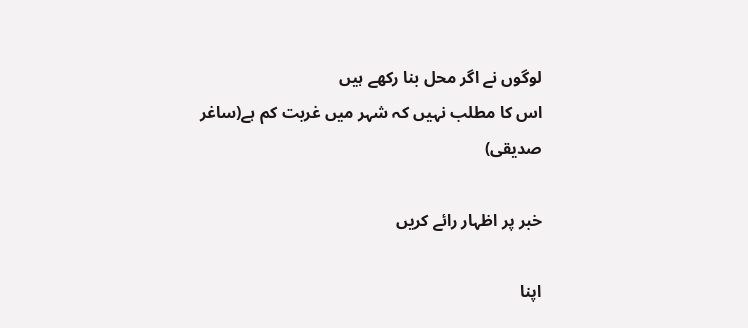لوگوں نے اگر محل بنا رکھے ہیں
اس کا مطلب نہیں کہ شہر میں غربت کم ہے(ساغر صدیقی)

خبر پر اظہار رائے کریں

اپنا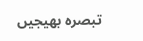تبصرہ بھیجیں